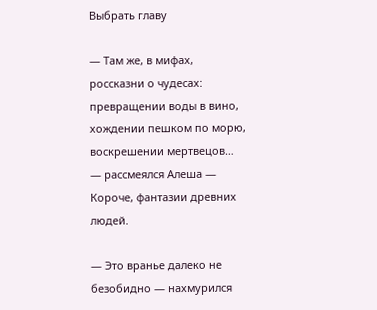Выбрать главу

— Там же, в мифах, россказни о чудесах: превращении воды в вино, хождении пешком по морю, воскрешении мертвецов… — рассмеялся Алеша — Короче, фантазии древних людей.

— Это вранье далеко не безобидно — нахмурился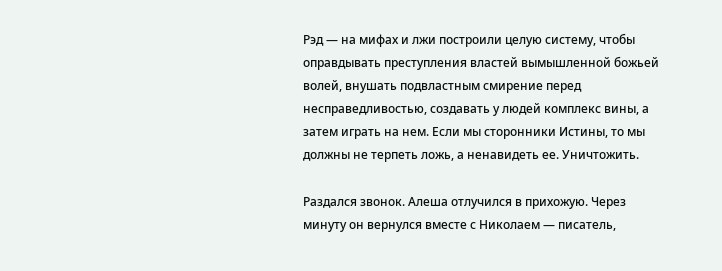Рэд — на мифах и лжи построили целую систему, чтобы оправдывать преступления властей вымышленной божьей волей, внушать подвластным смирение перед несправедливостью, создавать у людей комплекс вины, а затем играть на нем. Если мы сторонники Истины, то мы должны не терпеть ложь, а ненавидеть ее. Уничтожить.

Раздался звонок. Алеша отлучился в прихожую. Через минуту он вернулся вместе с Николаем — писатель,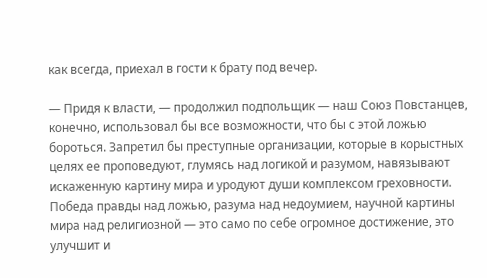как всегда, приехал в гости к брату под вечер.

— Придя к власти, — продолжил подпольщик — наш Союз Повстанцев, конечно, использовал бы все возможности, что бы с этой ложью бороться. Запретил бы преступные организации, которые в корыстных целях ее проповедуют, глумясь над логикой и разумом, навязывают искаженную картину мира и уродуют души комплексом греховности. Победа правды над ложью, разума над недоумием, научной картины мира над религиозной — это само по себе огромное достижение, это улучшит и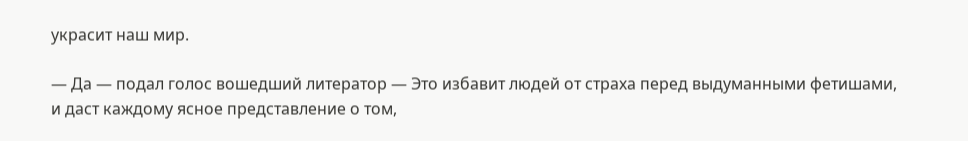украсит наш мир.

— Да — подал голос вошедший литератор — Это избавит людей от страха перед выдуманными фетишами, и даст каждому ясное представление о том,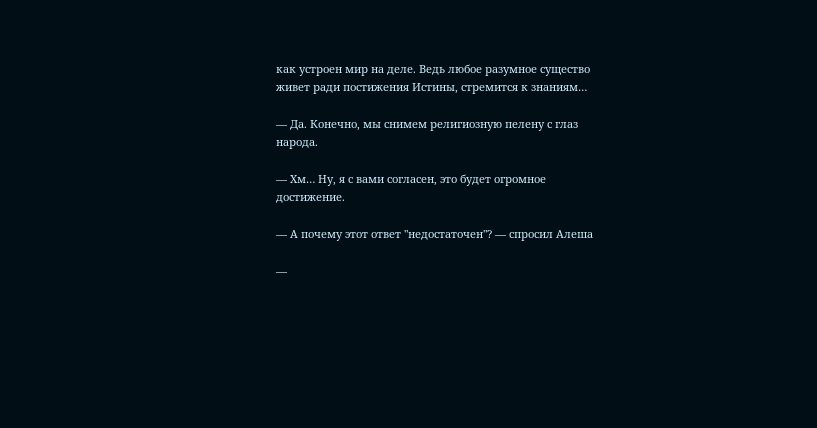как устроен мир на деле. Ведь любое разумное существо живет ради постижения Истины, стремится к знаниям…

— Да. Конечно, мы снимем религиозную пелену с глаз народа.

— Хм… Ну, я с вами согласен, это будет огромное достижение.

— А почему этот ответ "недостаточен"? — спросил Алеша

—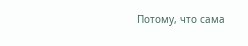Потому, что сама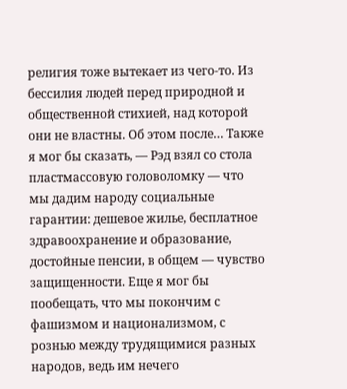религия тоже вытекает из чего-то. Из бессилия людей перед природной и общественной стихией, над которой они не властны. Об этом после… Также я мог бы сказать, — Рэд взял со стола пластмассовую головоломку — что мы дадим народу социальные гарантии: дешевое жилье, бесплатное здравоохранение и образование, достойные пенсии, в общем — чувство защищенности. Еще я мог бы пообещать, что мы покончим с фашизмом и национализмом, с рознью между трудящимися разных народов, ведь им нечего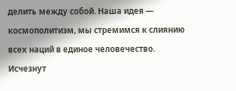делить между собой. Наша идея — космополитизм, мы стремимся к слиянию всех наций в единое человечество. Исчезнут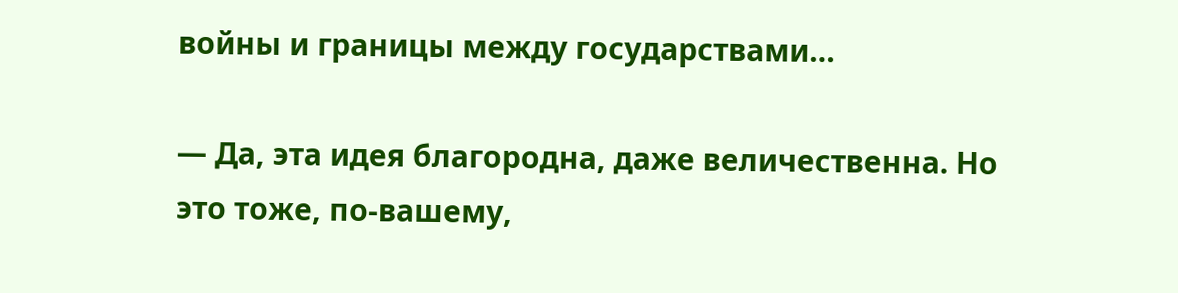войны и границы между государствами…

— Да, эта идея благородна, даже величественна. Но это тоже, по-вашему,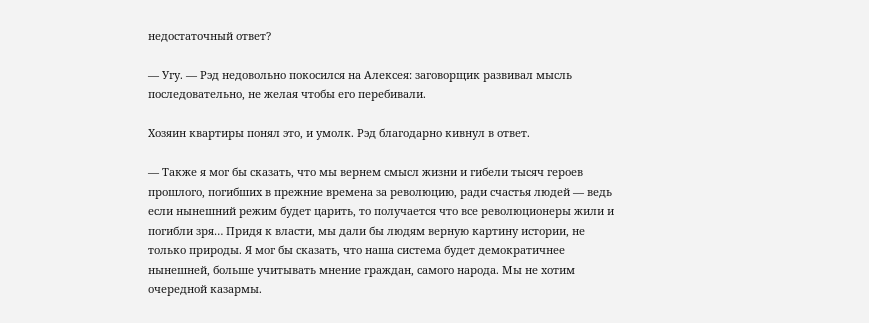недостаточный ответ?

— Угу. — Рэд недовольно покосился на Алексея: заговорщик развивал мысль последовательно, не желая чтобы его перебивали.

Хозяин квартиры понял это, и умолк. Рэд благодарно кивнул в ответ.

— Также я мог бы сказать, что мы вернем смысл жизни и гибели тысяч героев прошлого, погибших в прежние времена за революцию, ради счастья людей — ведь если нынешний режим будет царить, то получается что все революционеры жили и погибли зря… Придя к власти, мы дали бы людям верную картину истории, не только природы. Я мог бы сказать, что наша система будет демократичнее нынешней, больше учитывать мнение граждан, самого народа. Мы не хотим очередной казармы.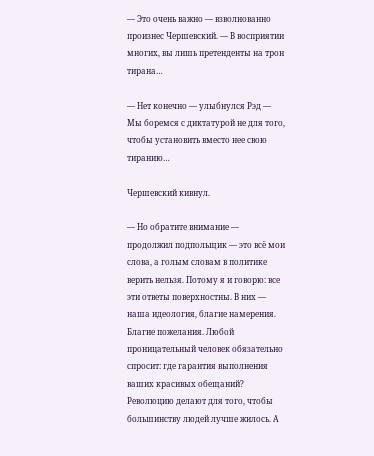— Это очень важно — взволнованно произнес Чершевский. — В восприятии многих, вы лишь претенденты на трон тирана…

— Нет конечно — улыбнулся Рэд — Мы боремся с диктатурой не для того, чтобы установить вместо нее свою тиранию…

Чершевский кивнул.

— Но обратите внимание — продолжил подпольщик — это всё мои слова, а голым словам в политике верить нельзя. Потому я и говорю: все эти ответы поверхностны. В них — наша идеология, благие намерения. Благие пожелания. Любой проницательный человек обязательно спросит: где гарантия выполнения ваших красивых обещаний? Революцию делают для того, чтобы большинству людей лучше жилось. А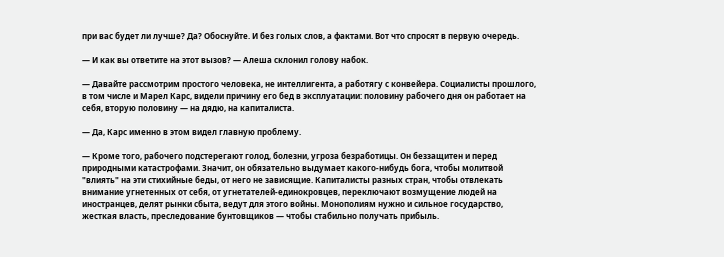при вас будет ли лучше? Да? Обоснуйте. И без голых слов, а фактами. Вот что спросят в первую очередь.

— И как вы ответите на этот вызов? — Алеша склонил голову набок.

— Давайте рассмотрим простого человека, не интеллигента, а работягу с конвейера. Социалисты прошлого, в том числе и Марел Карс, видели причину его бед в эксплуатации: половину рабочего дня он работает на себя, вторую половину — на дядю, на капиталиста.

— Да, Карс именно в этом видел главную проблему.

— Кроме того, рабочего подстерегают голод, болезни, угроза безработицы. Он беззащитен и перед природными катастрофами. Значит, он обязательно выдумает какого-нибудь бога, чтобы молитвой "влиять" на эти стихийные беды, от него не зависящие. Капиталисты разных стран, чтобы отвлекать внимание угнетенных от себя, от угнетателей-единокровцев, переключают возмущение людей на иностранцев, делят рынки сбыта, ведут для этого войны. Монополиям нужно и сильное государство, жесткая власть, преследование бунтовщиков — чтобы стабильно получать прибыль.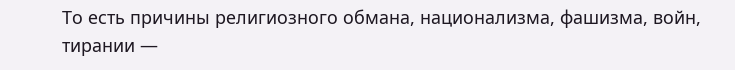То есть причины религиозного обмана, национализма, фашизма, войн, тирании —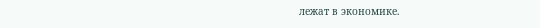лежат в экономике.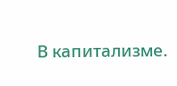В капитализме.